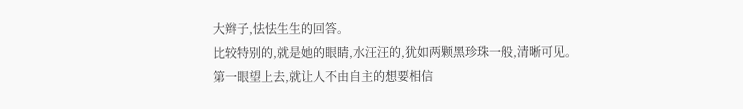大辫子,怯怯生生的回答。
比较特别的,就是她的眼睛,水汪汪的,犹如两颗黑珍珠一般,清晰可见。
第一眼望上去,就让人不由自主的想要相信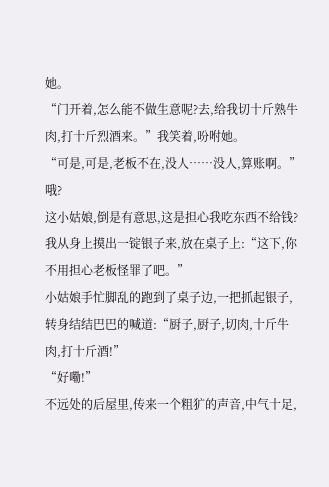她。
“门开着,怎么能不做生意呢?去,给我切十斤熟牛肉,打十斤烈酒来。”我笑着,吩咐她。
“可是,可是,老板不在,没人……没人,算账啊。”
哦?
这小姑娘,倒是有意思,这是担心我吃东西不给钱?
我从身上摸出一锭银子来,放在桌子上:“这下,你不用担心老板怪罪了吧。”
小姑娘手忙脚乱的跑到了桌子边,一把抓起银子,转身结结巴巴的喊道:“厨子,厨子,切肉,十斤牛肉,打十斤酒!”
“好嘞!”
不远处的后屋里,传来一个粗犷的声音,中气十足,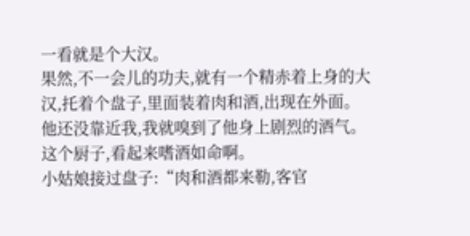一看就是个大汉。
果然,不一会儿的功夫,就有一个精赤着上身的大汉,托着个盘子,里面装着肉和酒,出现在外面。
他还没靠近我,我就嗅到了他身上剧烈的酒气。
这个厨子,看起来嗜酒如命啊。
小姑娘接过盘子:“肉和酒都来勒,客官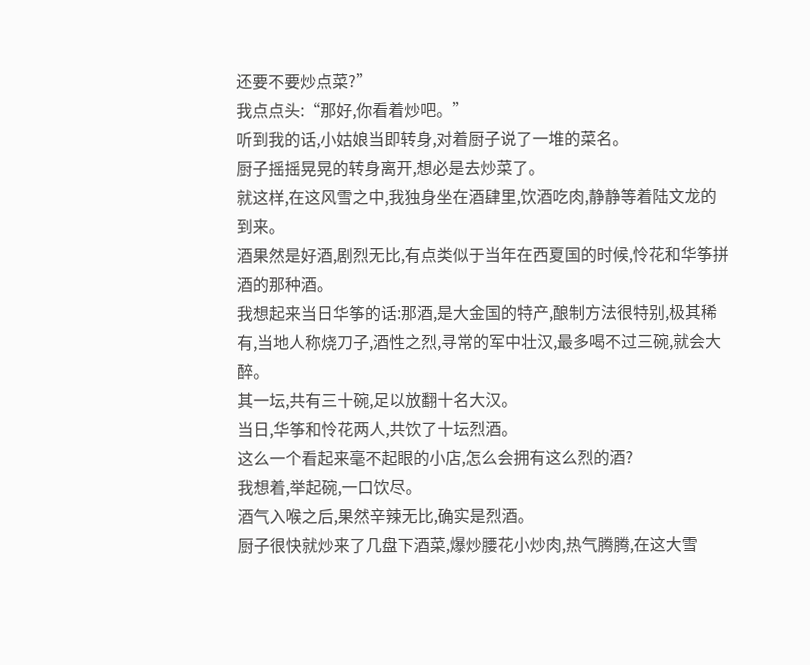还要不要炒点菜?”
我点点头:“那好,你看着炒吧。”
听到我的话,小姑娘当即转身,对着厨子说了一堆的菜名。
厨子摇摇晃晃的转身离开,想必是去炒菜了。
就这样,在这风雪之中,我独身坐在酒肆里,饮酒吃肉,静静等着陆文龙的到来。
酒果然是好酒,剧烈无比,有点类似于当年在西夏国的时候,怜花和华筝拼酒的那种酒。
我想起来当日华筝的话:那酒,是大金国的特产,酿制方法很特别,极其稀有,当地人称烧刀子,酒性之烈,寻常的军中壮汉,最多喝不过三碗,就会大醉。
其一坛,共有三十碗,足以放翻十名大汉。
当日,华筝和怜花两人,共饮了十坛烈酒。
这么一个看起来毫不起眼的小店,怎么会拥有这么烈的酒?
我想着,举起碗,一口饮尽。
酒气入喉之后,果然辛辣无比,确实是烈酒。
厨子很快就炒来了几盘下酒菜,爆炒腰花小炒肉,热气腾腾,在这大雪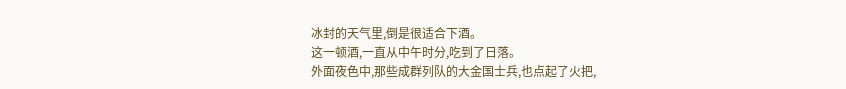冰封的天气里,倒是很适合下酒。
这一顿酒,一直从中午时分,吃到了日落。
外面夜色中,那些成群列队的大金国士兵,也点起了火把,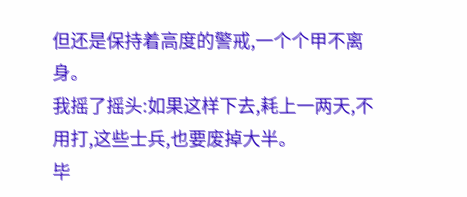但还是保持着高度的警戒,一个个甲不离身。
我摇了摇头:如果这样下去,耗上一两天,不用打,这些士兵,也要废掉大半。
毕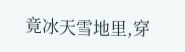竟冰天雪地里,穿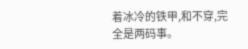着冰冷的铁甲,和不穿,完全是两码事。